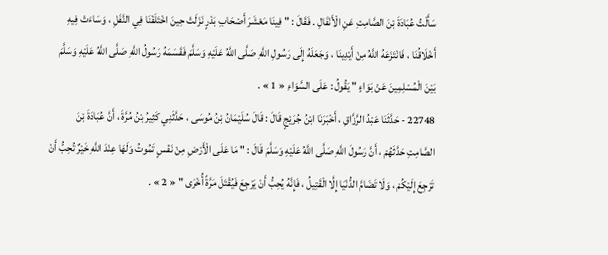سَأَلْتُ عُبَادَةَ بْنَ الصَّامِتِ عَنِ الْأَنْفَالِ . فَقَالَ : " فِينَا مَعْشَرَ أَصْحَابِ بَدْرٍ نَزَلَتْ حِينَ اخْتَلَفْنَا فِي النَّفَلِ ، وَسَاءَتْ فِيهِ أَخْلَاقُنَا ، فَانْتَزَعَهُ اللَّهُ مِنْ أَيْدِينَا ، وَجَعَلَهُ إِلَى رَسُولِ اللَّهِ صَلَّى اللَّهُ عَلَيْهِ وَسَلَّمَ فَقَسَمَهُ رَسُولُ اللَّهِ صَلَّى اللَّهُ عَلَيْهِ وَسَلَّمَ بَيْنَ الْمُسْلِمِينَ عَنْ بَوَاءٍ " يَقُولُ : عَلَى السَّوَاءِ « 1 » .
22748 - حَدَّثَنَا عَبْدُ الرَّزَّاقِ ، أَخْبَرَنَا ابْنُ جُرَيْجٍ قَالَ : قَالَ سُلَيْمَانُ بْنُ مُوسَى ، حَدَّثَنِي كَثِيرُ بْنُ مُرَّةَ ، أَنَّ عُبَادَةَ بْنَ الصَّامِتِ حَدَّثَهُمْ ، أَنَّ رَسُولَ اللَّهِ صَلَّى اللَّهُ عَلَيْهِ وَسَلَّمَ قَالَ : " مَا عَلَى الْأَرْضِ مِنْ نَفْسٍ تَمُوتُ وَلَهَا عِنْدَ اللَّهِ خَيْرٌ تُحِبُّ أَنْ تَرْجِعَ إِلَيْكُمْ ، وَلَا تَضَامَّ الدُّنْيَا إِلَّا الْقَتِيلُ ، فَإِنَّهُ يُحِبُّ أَنْ يَرْجِعَ فَيُقْتَلَ مَرَّةً أُخْرَى " « 2 » .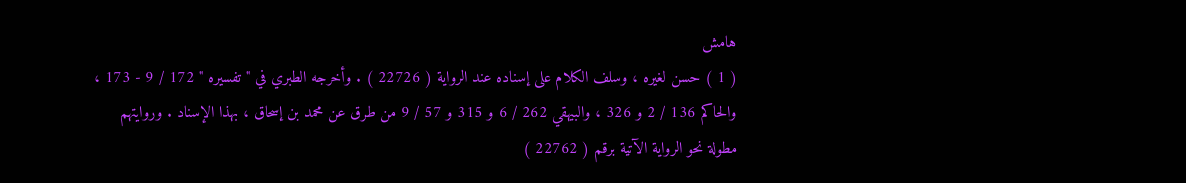هامش
( 1 ) حسن لغيره ، وسلف الكلام على إسناده عند الرواية ( 22726 ) . وأخرجه الطبري في " تفسيره " 172 / 9 - 173 ، والحاكم 136 / 2 و 326 ، والبيهقي 262 / 6 و 315 و 57 / 9 من طرق عن محمد بن إسحاق ، بهذا الإسناد . وروايتهم مطولة نحو الرواية الآتية برقم ( 22762 )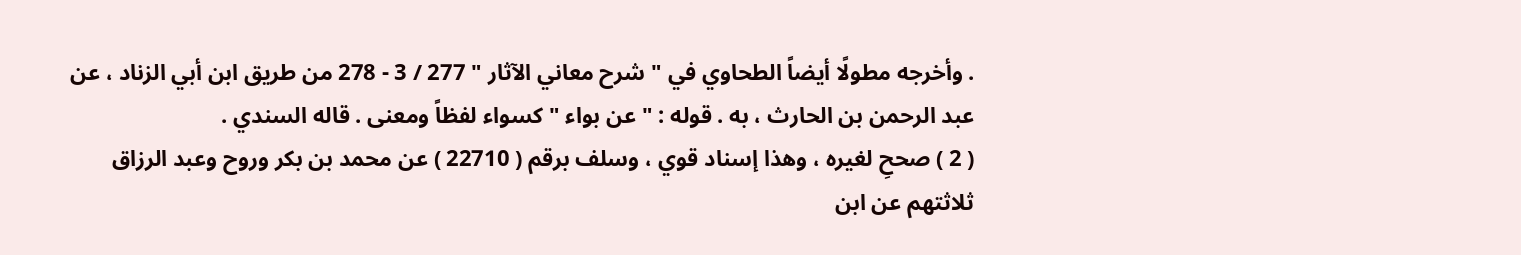. وأخرجه مطولًا أيضاً الطحاوي في " شرح معاني الآثار " 277 / 3 - 278 من طريق ابن أبي الزناد ، عن عبد الرحمن بن الحارث ، به . قوله : " عن بواء " كسواء لفظاً ومعنى . قاله السندي .
( 2 ) صححِ لغيره ، وهذا إسناد قوي ، وسلف برقم ( 22710 ) عن محمد بن بكر وروح وعبد الرزاق ثلاثتهم عن ابن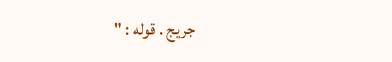جريج . قوله : "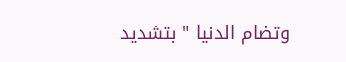وتضام الدنيا " بتشديد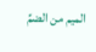الميم من الضمِّ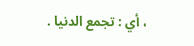، أي : تجمع الدنيا .